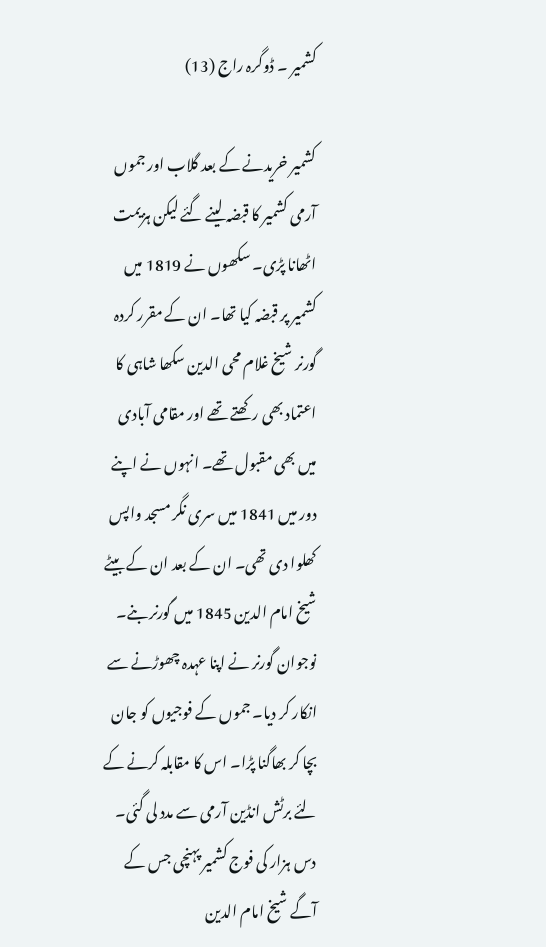کشمیر ۔ ڈوگرہ راج (13)

کشمیر خریدنے کے بعد گلاب اور جموں آرمی کشمیر کا قبضہ لینے گئے لیکن ہزیمت اٹھانا پڑی۔ سکھوں نے 1819 میں کشمیر پر قبضہ کیا تھا۔ ان کے مقرر کردہ گورنر شیخ غلام محی الدین سکھا شاہی کا اعتماد بھی رکھتے تھے اور مقامی آبادی میں بھی مقبول تھے۔ انہوں نے اپنے دور میں 1841 میں سری نگر مسجد واپس کھلوا دی تھی۔ ان کے بعد ان کے بیٹے شیخ امام الدین 1845 میں گورنر بنے۔ نوجوان گورنر نے اپنا عہدہ چھوڑنے سے انکار کر دیا۔ جموں کے فوجیوں کو جان بچا کر بھاگنا پڑا۔ اس کا مقابلہ کرنے کے لئے برٹش انڈین آرمی سے مدد لی گئی۔ دس ہزار کی فوج کشمیر پہنچی جس کے آگے شیخ امام الدین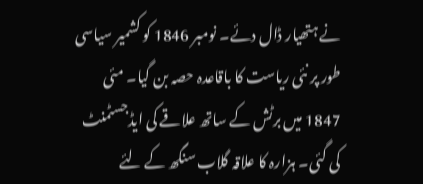نے ہتھیار ڈال دئے۔ نومبر 1846 کو کشمیر سیاسی طور پر نئی ریاست کا باقاعدہ حصہ بن گیا۔ مئی 1847 میں برٹش کے ساتھ علاقے کی ایڈجسٹمنٹ کی گئی۔ ہزارہ کا علاقہ گلاب سنگھ کے لئے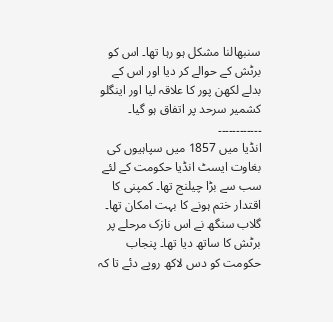سنبھالنا مشکل ہو رہا تھا۔ اس کو برٹش کے حوالے کر دیا اور اس کے بدلے لکھن پور کا علاقہ لیا اور اینگلو کشمیر سرحد پر اتفاق ہو گیا۔
۔۔۔۔۔۔۔۔۔۔۔۔
انڈیا میں 1857 میں سپاہیوں کی بغاوت ایسٹ انڈیا حکومت کے لئے سب سے بڑا چیلنج تھا۔ کمپنی کا اقتدار ختم ہونے کا بہت امکان تھا۔ گلاب سنگھ نے اس نازک مرحلے پر برٹش کا ساتھ دیا تھا۔ پنجاب حکومت کو دس لاکھ روپے دئے تا کہ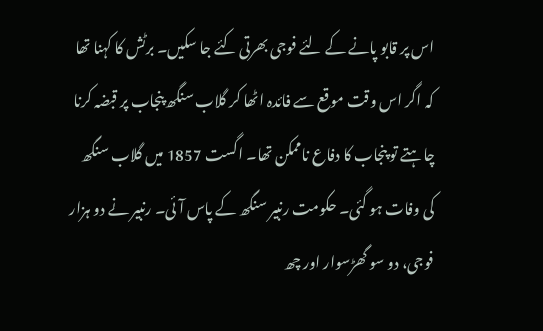اس پر قابو پانے کے لئے فوجی بھرتی کئے جا سکیں۔ برٹش کا کہنا تھا کہ اگر اس وقت موقع سے فائدہ اٹھا کر گلاب سنگھ پنجاب پر قبضہ کرنا چاہتے تو پنجاب کا دفاع ناممکن تھا۔ اگست 1857 میں گلاب سنگھ کی وفات ہو گئی۔ حکومت رنبیر سنگھ کے پاس آئی۔ رنبیر نے دو ہزار فوجی، دو سو گھڑسوار اور چھ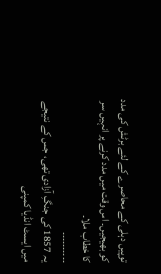توپیں دہلی کے محاصرے کے لئے برٹش کی مدد کو بھیجیں۔ اس وقت میں مدد کرنے پر انہیں سر کا خطاب ملا۔
۔۔۔۔۔۔۔۔۔۔
یہ 1857 کی جنگِ آزادی تھی، جس کے نتیجے میں ایسٹ انڈیا کمپنی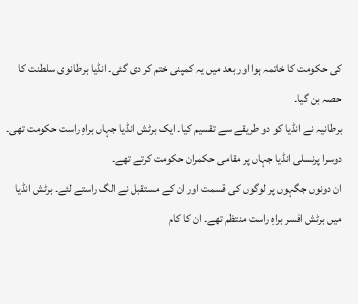کی حکومت کا خاتمہ ہوا اور بعد میں یہ کمپنی ختم کر دی گئی۔ انڈیا برطانوی سلطنت کا حصہ بن گیا۔
برطانیہ نے انڈیا کو دو طریقے سے تقسیم کیا۔ ایک برٹش انڈیا جہاں براہِ راست حکومت تھی۔ دوسرا پرنسلی انڈیا جہاں پر مقامی حکمران حکومت کرتے تھے۔
ان دونوں جگہوں پر لوگوں کی قسمت اور ان کے مستقبل نے الگ راستے لئے۔ برٹش انڈیا میں برٹش افسر براہِ راست منتظم تھے۔ ان کا کام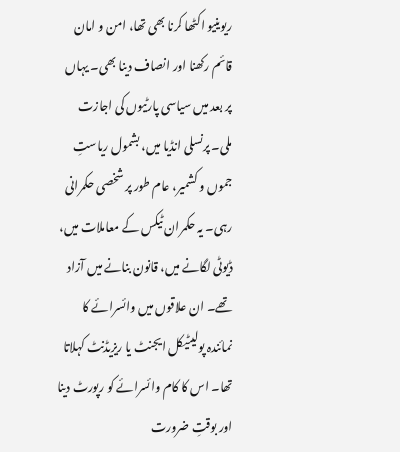ریوینیو اکٹھا کرنا بھی تھا، امن و امان قائم رکھنا اور انصاف دینا بھی۔ یہاں پر بعد میں سیاسی پارٹیوں کی اجازت ملی۔ پرنسلی انڈیا میں، بشمول ریاستِ جموں و کشمیر، عام طور پر شخصی حکمرانی رہی۔ یہ حکمران ٹیکس کے معاملات میں، ڈیوٹی لگانے میں، قانون بنانے میں آزاد تھے۔ ان علاقوں میں وائسرائے کا نمائندہ پولیٹیکل ایجنٹ یا ریزیڈنٹ کہلاتا تھا۔ اس کا کام وائسرائے کو رپورٹ دینا اور بوقتِ ضرورت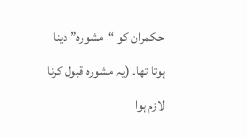حکمران کو “مشورہ” دینا ہوتا تھا۔ (یہ مشورہ قبول کرنا لازم ہوا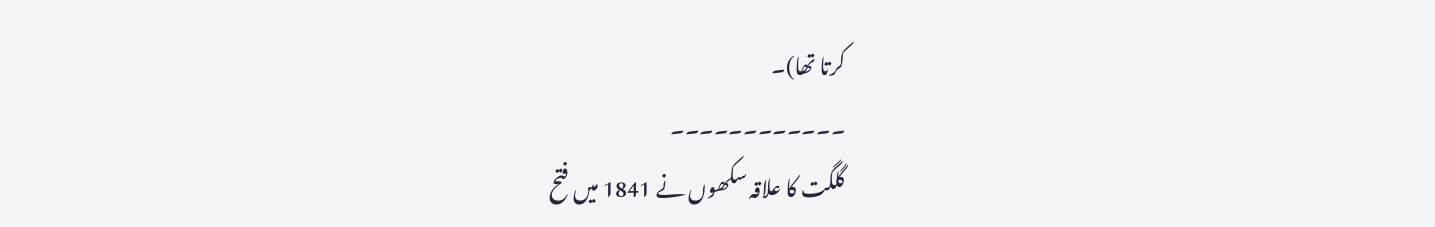کرتا تھا)۔
۔۔۔۔۔۔۔۔۔۔۔۔
گلگت کا علاقہ سکھوں نے 1841 میں فتح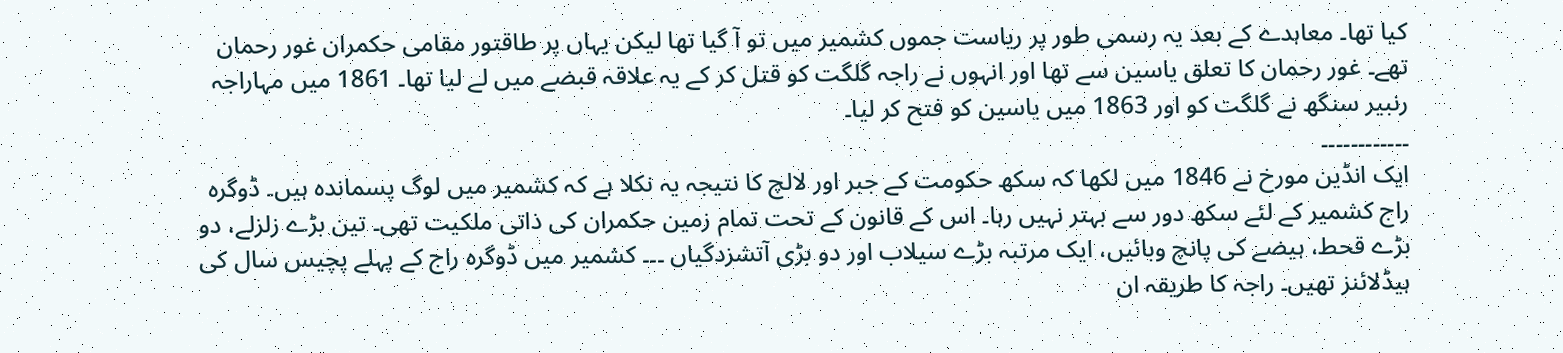کیا تھا۔ معاہدے کے بعد یہ رسمی طور پر ریاست جموں کشمیر میں تو آ گیا تھا لیکن یہاں پر طاقتور مقامی حکمران غور رحمان تھے۔ غور رحمان کا تعلق یاسین سے تھا اور انہوں نے راجہ گلگت کو قتل کر کے یہ علاقہ قبضے میں لے لیا تھا۔ 1861 میں مہاراجہ رنبیر سنگھ نے گلگت کو اور 1863 میں یاسین کو فتح کر لیا۔
۔۔۔۔۔۔۔۔۔۔۔۔
ایک انڈین مورخ نے 1846 میں لکھا کہ سکھ حکومت کے جبر اور لالچ کا نتیجہ یہ نکلا ہے کہ کشمیر میں لوگ پسماندہ ہیں۔ ڈوگرہ راج کشمیر کے لئے سکھ دور سے بہتر نہیں رہا۔ اس کے قانون کے تحت تمام زمین حکمران کی ذاتی ملکیت تھی۔ تین بڑے زلزلے، دو بڑے قحط، ہیضے کی پانچ وبائیں، ایک مرتبہ بڑے سیلاب اور دو بڑی آتشزدگیاں ۔۔۔ کشمیر میں ڈوگرہ راج کے پہلے پچیس سال کی ہیڈلائنز تھیں۔ راجہ کا طریقہ ان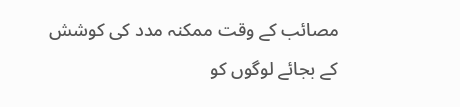مصائب کے وقت ممکنہ مدد کی کوشش کے بجائے لوگوں کو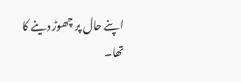اپنے حال پر چھوڑ دینے کا تھا۔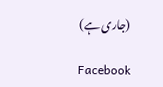(جاری ہے)

Facebook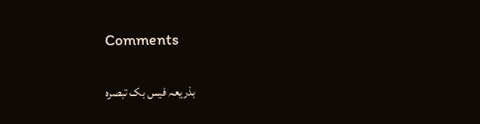Comments

بذریعہ فیس بک تبصرہ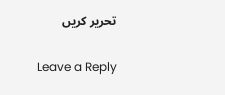تحریر کریں

Leave a Reply